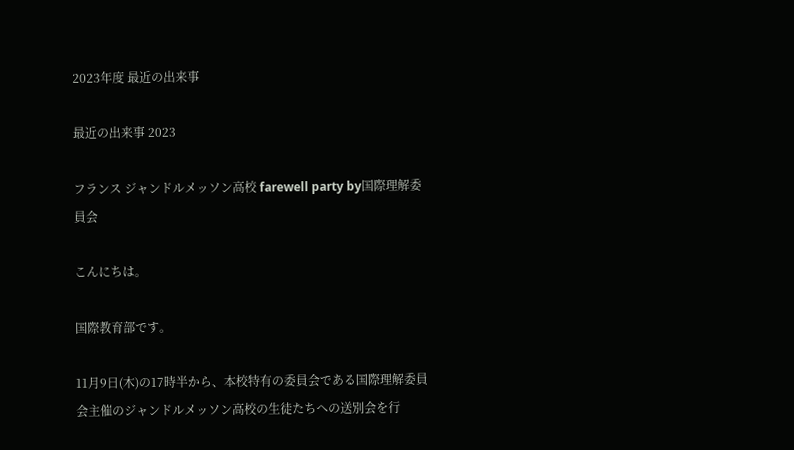2023年度 最近の出来事

最近の出来事 2023

フランス ジャンドルメッソン高校 farewell party by国際理解委員会

こんにちは。

国際教育部です。

11月9日(木)の17時半から、本校特有の委員会である国際理解委員会主催のジャンドルメッソン高校の生徒たちへの送別会を行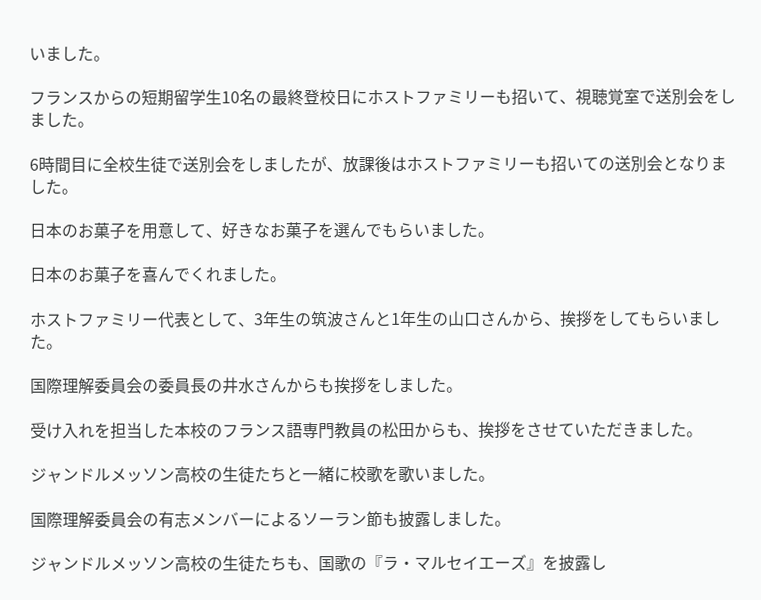いました。

フランスからの短期留学生10名の最終登校日にホストファミリーも招いて、視聴覚室で送別会をしました。

6時間目に全校生徒で送別会をしましたが、放課後はホストファミリーも招いての送別会となりました。

日本のお菓子を用意して、好きなお菓子を選んでもらいました。

日本のお菓子を喜んでくれました。

ホストファミリー代表として、3年生の筑波さんと1年生の山口さんから、挨拶をしてもらいました。

国際理解委員会の委員長の井水さんからも挨拶をしました。

受け入れを担当した本校のフランス語専門教員の松田からも、挨拶をさせていただきました。

ジャンドルメッソン高校の生徒たちと一緒に校歌を歌いました。

国際理解委員会の有志メンバーによるソーラン節も披露しました。

ジャンドルメッソン高校の生徒たちも、国歌の『ラ・マルセイエーズ』を披露し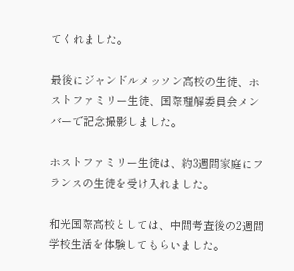てくれました。

最後にジャンドルメッソン高校の生徒、ホストファミリー生徒、国際理解委員会メンバーで記念撮影しました。

ホストファミリー生徒は、約3週間家庭にフランスの生徒を受け入れました。

和光国際高校としては、中間考査後の2週間学校生活を体験してもらいました。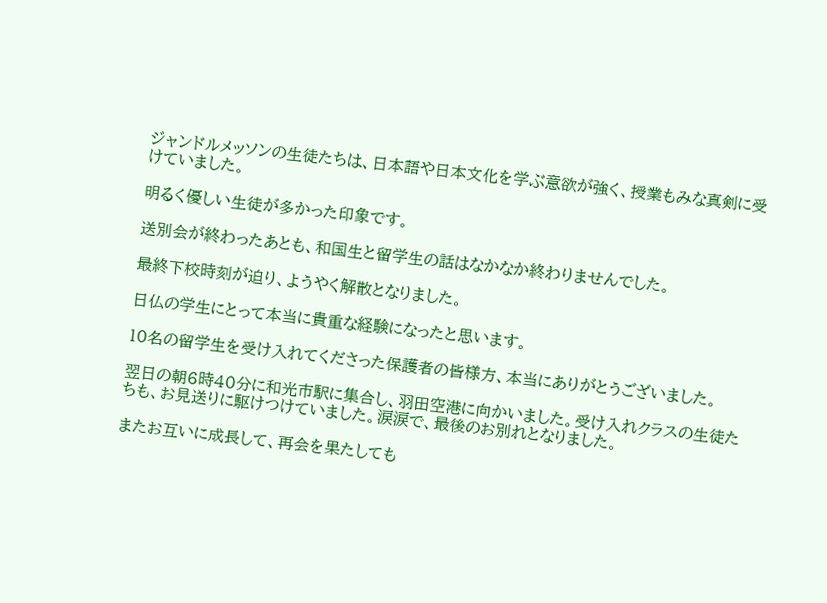ジャンドルメッソンの生徒たちは、日本語や日本文化を学ぶ意欲が強く、授業もみな真剣に受けていました。

明るく優しい生徒が多かった印象です。

送別会が終わったあとも、和国生と留学生の話はなかなか終わりませんでした。

最終下校時刻が迫り、ようやく解散となりました。

日仏の学生にとって本当に貴重な経験になったと思います。

10名の留学生を受け入れてくださった保護者の皆様方、本当にありがとうございました。

翌日の朝6時40分に和光市駅に集合し、羽田空港に向かいました。受け入れクラスの生徒たちも、お見送りに駆けつけていました。涙涙で、最後のお別れとなりました。

またお互いに成長して、再会を果たしても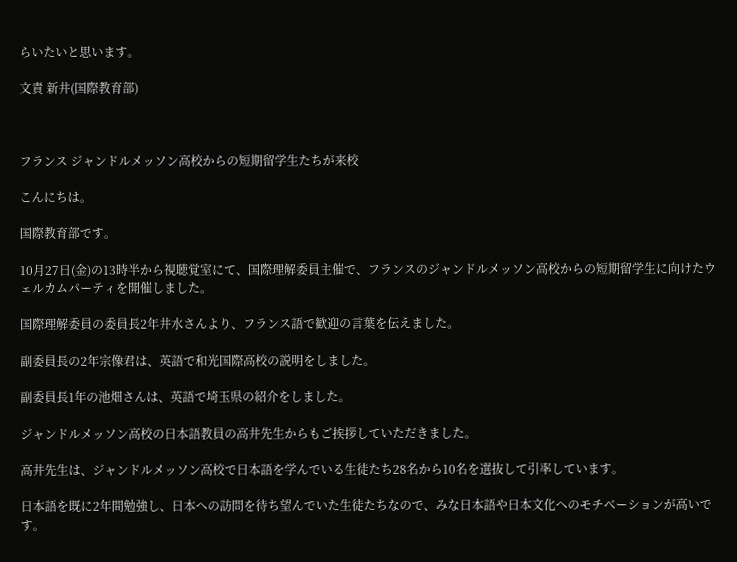らいたいと思います。

文責 新井(国際教育部)



フランス ジャンドルメッソン高校からの短期留学生たちが来校

こんにちは。

国際教育部です。

10月27日(金)の13時半から視聴覚室にて、国際理解委員主催で、フランスのジャンドルメッソン高校からの短期留学生に向けたウェルカムパーティを開催しました。

国際理解委員の委員長2年井水さんより、フランス語で歓迎の言葉を伝えました。

副委員長の2年宗像君は、英語で和光国際高校の説明をしました。

副委員長1年の池畑さんは、英語で埼玉県の紹介をしました。

ジャンドルメッソン高校の日本語教員の高井先生からもご挨拶していただきました。

高井先生は、ジャンドルメッソン高校で日本語を学んでいる生徒たち28名から10名を選抜して引率しています。

日本語を既に2年間勉強し、日本への訪問を待ち望んでいた生徒たちなので、みな日本語や日本文化へのモチベーションが高いです。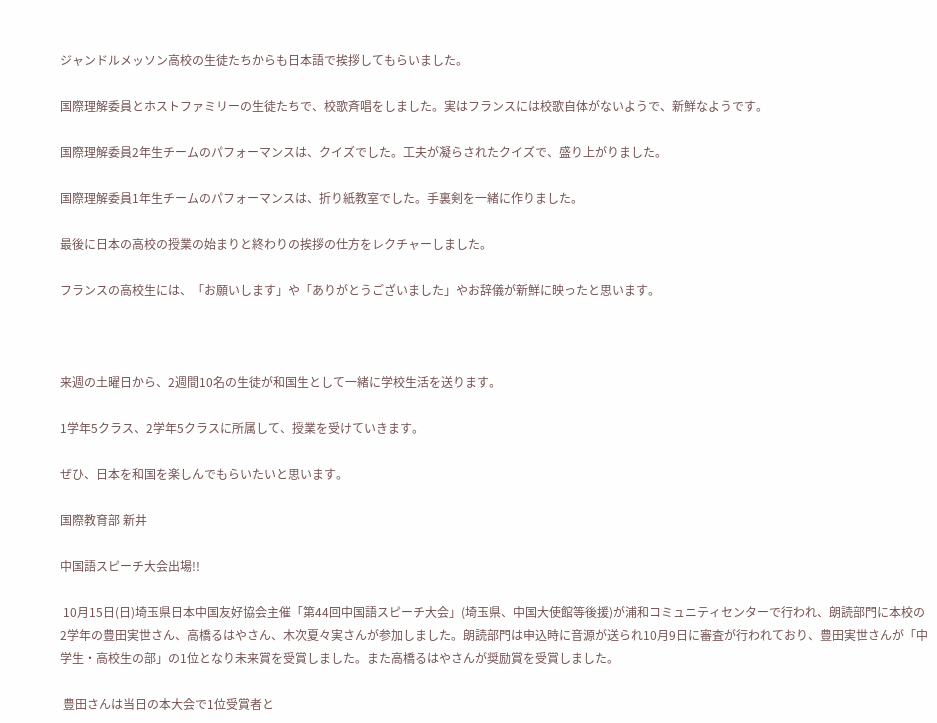ジャンドルメッソン高校の生徒たちからも日本語で挨拶してもらいました。

国際理解委員とホストファミリーの生徒たちで、校歌斉唱をしました。実はフランスには校歌自体がないようで、新鮮なようです。

国際理解委員2年生チームのパフォーマンスは、クイズでした。工夫が凝らされたクイズで、盛り上がりました。

国際理解委員1年生チームのパフォーマンスは、折り紙教室でした。手裏剣を一緒に作りました。

最後に日本の高校の授業の始まりと終わりの挨拶の仕方をレクチャーしました。

フランスの高校生には、「お願いします」や「ありがとうございました」やお辞儀が新鮮に映ったと思います。



来週の土曜日から、2週間10名の生徒が和国生として一緒に学校生活を送ります。

1学年5クラス、2学年5クラスに所属して、授業を受けていきます。

ぜひ、日本を和国を楽しんでもらいたいと思います。

国際教育部 新井

中国語スピーチ大会出場!!

 10月15日(日)埼玉県日本中国友好協会主催「第44回中国語スピーチ大会」(埼玉県、中国大使館等後援)が浦和コミュニティセンターで行われ、朗読部門に本校の2学年の豊田実世さん、高橋るはやさん、木次夏々実さんが参加しました。朗読部門は申込時に音源が送られ10月9日に審査が行われており、豊田実世さんが「中学生・高校生の部」の1位となり未来賞を受賞しました。また高橋るはやさんが奨励賞を受賞しました。

 豊田さんは当日の本大会で1位受賞者と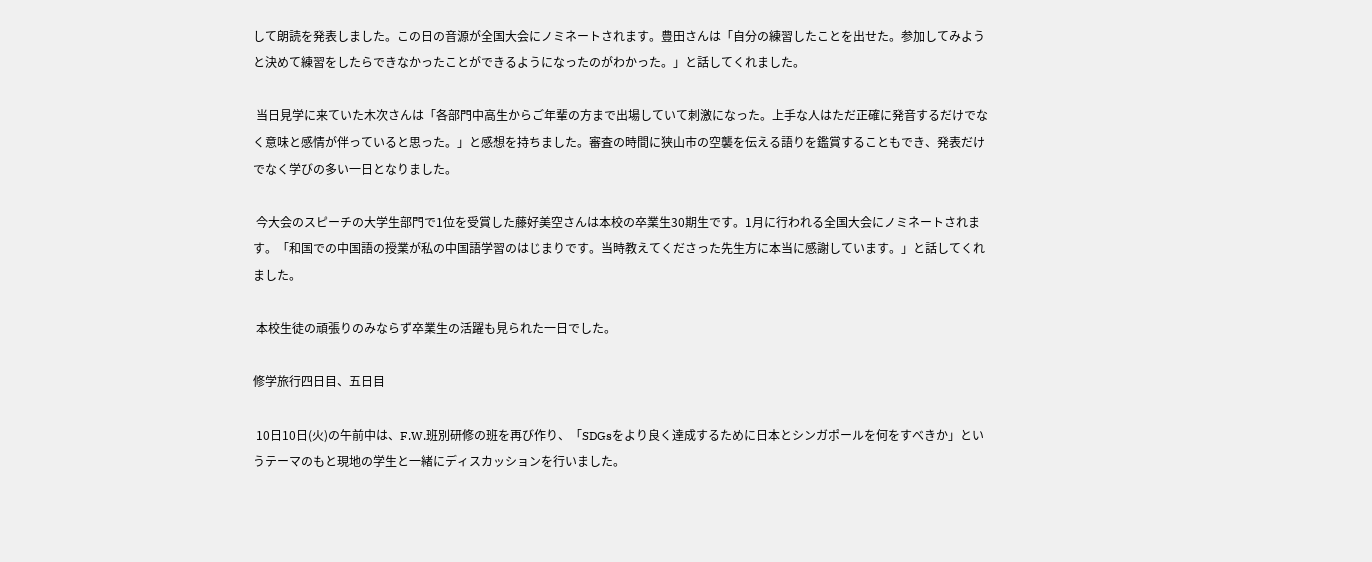して朗読を発表しました。この日の音源が全国大会にノミネートされます。豊田さんは「自分の練習したことを出せた。参加してみようと決めて練習をしたらできなかったことができるようになったのがわかった。」と話してくれました。

 当日見学に来ていた木次さんは「各部門中高生からご年輩の方まで出場していて刺激になった。上手な人はただ正確に発音するだけでなく意味と感情が伴っていると思った。」と感想を持ちました。審査の時間に狭山市の空襲を伝える語りを鑑賞することもでき、発表だけでなく学びの多い一日となりました。

 今大会のスピーチの大学生部門で1位を受賞した藤好美空さんは本校の卒業生30期生です。1月に行われる全国大会にノミネートされます。「和国での中国語の授業が私の中国語学習のはじまりです。当時教えてくださった先生方に本当に感謝しています。」と話してくれました。

 本校生徒の頑張りのみならず卒業生の活躍も見られた一日でした。

修学旅行四日目、五日目

 10日10日(火)の午前中は、F.W.班別研修の班を再び作り、「SDGsをより良く達成するために日本とシンガポールを何をすべきか」というテーマのもと現地の学生と一緒にディスカッションを行いました。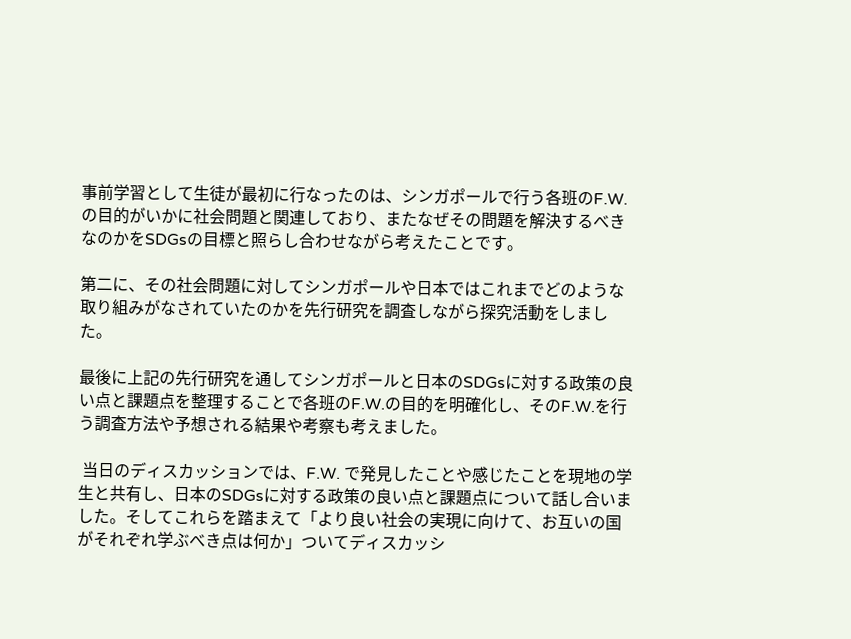事前学習として生徒が最初に行なったのは、シンガポールで行う各班のF.W.の目的がいかに社会問題と関連しており、またなぜその問題を解決するべきなのかをSDGsの目標と照らし合わせながら考えたことです。

第二に、その社会問題に対してシンガポールや日本ではこれまでどのような取り組みがなされていたのかを先行研究を調査しながら探究活動をしました。

最後に上記の先行研究を通してシンガポールと日本のSDGsに対する政策の良い点と課題点を整理することで各班のF.W.の目的を明確化し、そのF.W.を行う調査方法や予想される結果や考察も考えました。

 当日のディスカッションでは、F.W. で発見したことや感じたことを現地の学生と共有し、日本のSDGsに対する政策の良い点と課題点について話し合いました。そしてこれらを踏まえて「より良い社会の実現に向けて、お互いの国がそれぞれ学ぶべき点は何か」ついてディスカッシ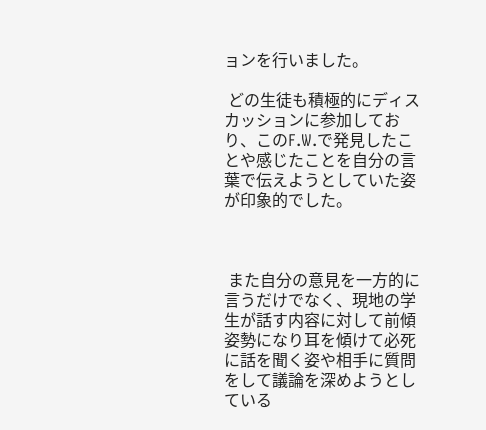ョンを行いました。

 どの生徒も積極的にディスカッションに参加しており、このF.W.で発見したことや感じたことを自分の言葉で伝えようとしていた姿が印象的でした。



 また自分の意見を一方的に言うだけでなく、現地の学生が話す内容に対して前傾姿勢になり耳を傾けて必死に話を聞く姿や相手に質問をして議論を深めようとしている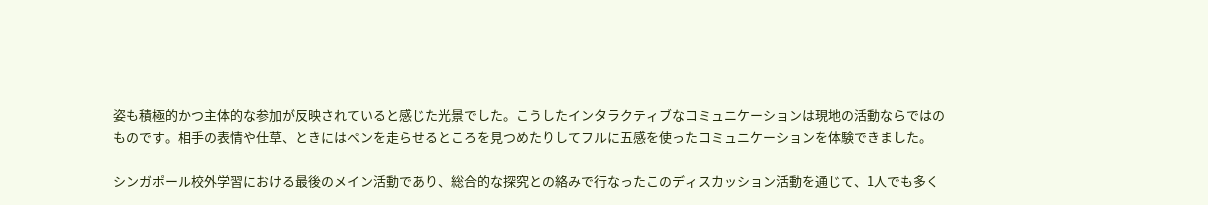姿も積極的かつ主体的な参加が反映されていると感じた光景でした。こうしたインタラクティブなコミュニケーションは現地の活動ならではのものです。相手の表情や仕草、ときにはペンを走らせるところを見つめたりしてフルに五感を使ったコミュニケーションを体験できました。

シンガポール校外学習における最後のメイン活動であり、総合的な探究との絡みで行なったこのディスカッション活動を通じて、1人でも多く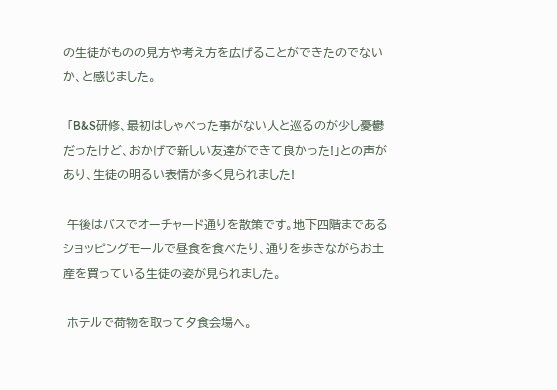の生徒がものの見方や考え方を広げることができたのでないか、と感じました。

 「B&S研修、最初はしゃべった事がない人と巡るのが少し憂鬱だったけど、おかげで新しい友達ができて良かった!」との声があり、生徒の明るい表情が多く見られました!

 午後はバスでオーチャード通りを散策です。地下四階まであるショッピングモールで昼食を食べたり、通りを歩きながらお土産を買っている生徒の姿が見られました。

 ホテルで荷物を取って夕食会場へ。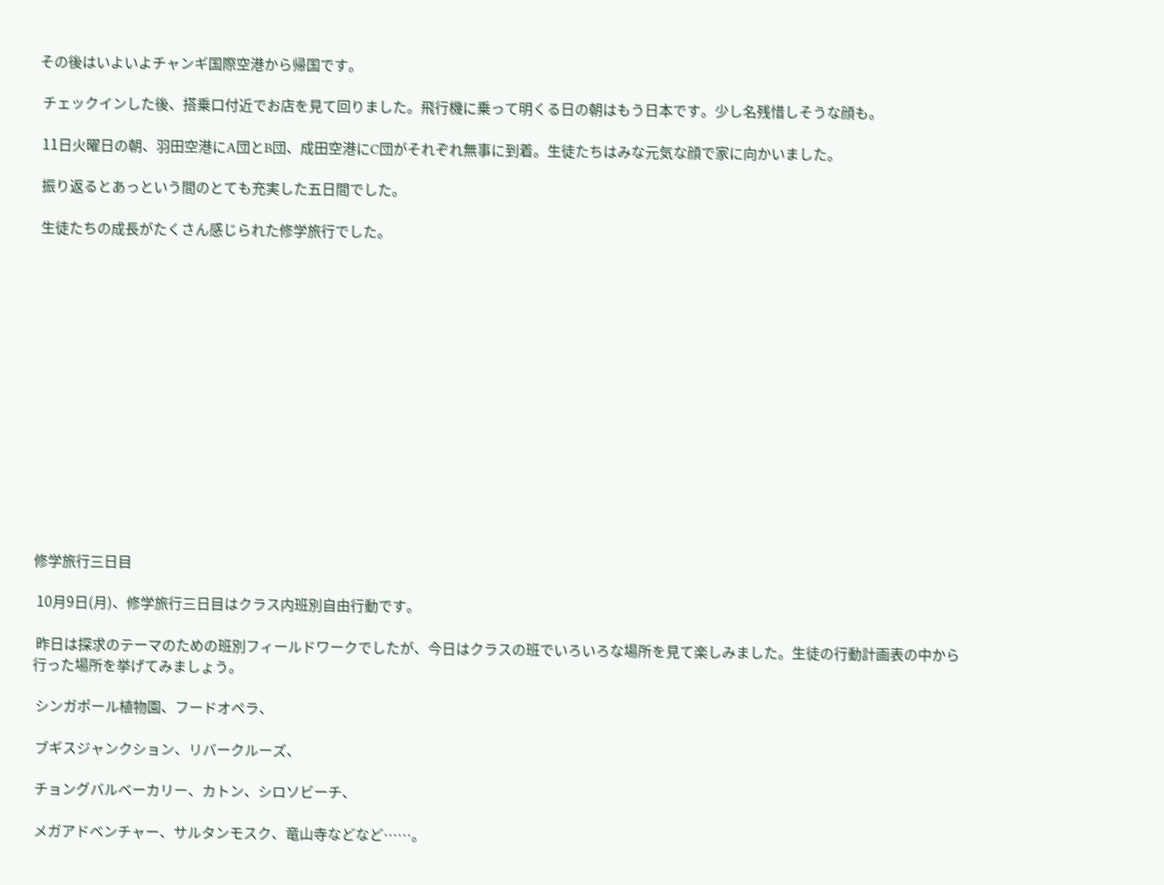その後はいよいよチャンギ国際空港から帰国です。

 チェックインした後、搭乗口付近でお店を見て回りました。飛行機に乗って明くる日の朝はもう日本です。少し名残惜しそうな顔も。

 11日火曜日の朝、羽田空港にA団とB団、成田空港にC団がそれぞれ無事に到着。生徒たちはみな元気な顔で家に向かいました。

 振り返るとあっという間のとても充実した五日間でした。

 生徒たちの成長がたくさん感じられた修学旅行でした。















修学旅行三日目

 10月9日(月)、修学旅行三日目はクラス内班別自由行動です。

 昨日は探求のテーマのための班別フィールドワークでしたが、今日はクラスの班でいろいろな場所を見て楽しみました。生徒の行動計画表の中から行った場所を挙げてみましょう。

 シンガポール植物園、フードオペラ、

 ブギスジャンクション、リバークルーズ、

 チョングバルベーカリー、カトン、シロソビーチ、

 メガアドベンチャー、サルタンモスク、竜山寺などなど……。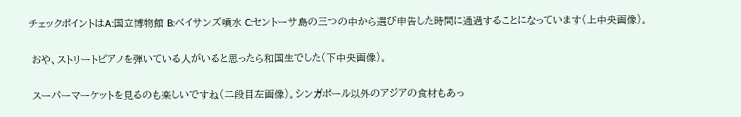チェックポイントはA:国立博物館 B:ベイサンズ噴水 C:セントーサ島の三つの中から選び申告した時間に通過することになっています(上中央画像)。

 おや、ストリートピアノを弾いている人がいると思ったら和国生でした(下中央画像)。

 スーパーマーケットを見るのも楽しいですね(二段目左画像)。シンガポール以外のアジアの食材もあっ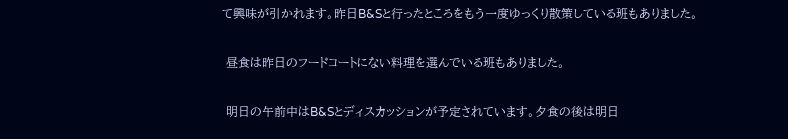て興味が引かれます。昨日B&Sと行ったところをもう一度ゆっくり散策している班もありました。

 昼食は昨日のフードコートにない料理を選んでいる班もありました。

 明日の午前中はB&Sとディスカッションが予定されています。夕食の後は明日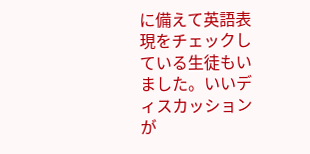に備えて英語表現をチェックしている生徒もいました。いいディスカッションが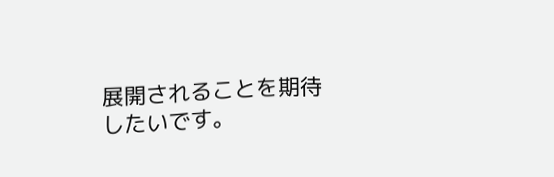展開されることを期待したいです。